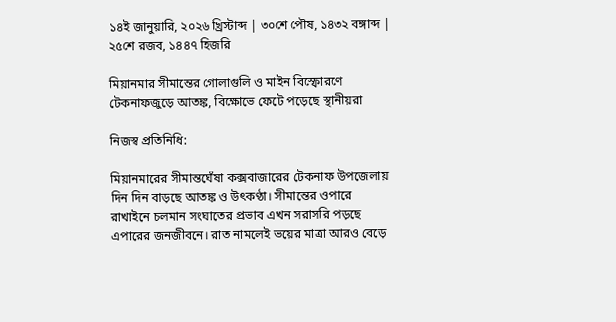১৪ই জানুয়ারি, ২০২৬ খ্রিস্টাব্দ | ৩০শে পৌষ, ১৪৩২ বঙ্গাব্দ | ২৫শে রজব, ১৪৪৭ হিজরি

মিয়ানমার সীমান্তের গোলাগুলি ও মাইন বিস্ফোরণে টেকনাফজুড়ে আতঙ্ক, বিক্ষোভে ফেটে পড়েছে স্থানীয়রা

নিজস্ব প্রতিনিধি:

মিয়ানমারের সীমান্তঘেঁষা কক্সবাজারের টেকনাফ উপজেলায় দিন দিন বাড়ছে আতঙ্ক ও উৎকণ্ঠা। সীমান্তের ওপারে রাখাইনে চলমান সংঘাতের প্রভাব এখন সরাসরি পড়ছে এপারের জনজীবনে। রাত নামলেই ভয়ের মাত্রা আরও বেড়ে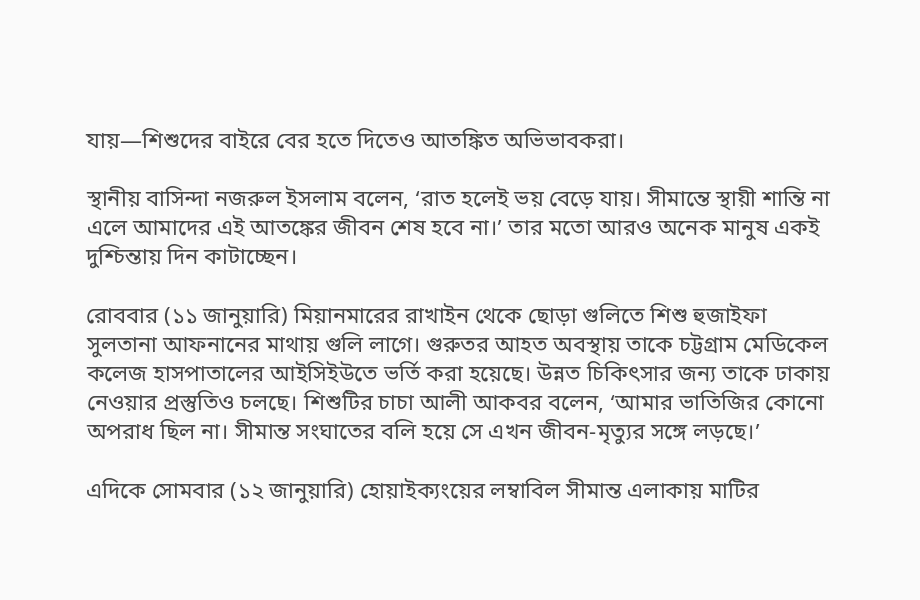যায়—শিশুদের বাইরে বের হতে দিতেও আতঙ্কিত অভিভাবকরা।

স্থানীয় বাসিন্দা নজরুল ইসলাম বলেন, ‘রাত হলেই ভয় বেড়ে যায়। সীমান্তে স্থায়ী শান্তি না এলে আমাদের এই আতঙ্কের জীবন শেষ হবে না।’ তার মতো আরও অনেক মানুষ একই দুশ্চিন্তায় দিন কাটাচ্ছেন।

রোববার (১১ জানুয়ারি) মিয়ানমারের রাখাইন থেকে ছোড়া গুলিতে শিশু হুজাইফা সুলতানা আফনানের মাথায় গুলি লাগে। গুরুতর আহত অবস্থায় তাকে চট্টগ্রাম মেডিকেল কলেজ হাসপাতালের আইসিইউতে ভর্তি করা হয়েছে। উন্নত চিকিৎসার জন্য তাকে ঢাকায় নেওয়ার প্রস্তুতিও চলছে। শিশুটির চাচা আলী আকবর বলেন, ‘আমার ভাতিজির কোনো অপরাধ ছিল না। সীমান্ত সংঘাতের বলি হয়ে সে এখন জীবন-মৃত্যুর সঙ্গে লড়ছে।’

এদিকে সোমবার (১২ জানুয়ারি) হোয়াইক্যংয়ের লম্বাবিল সীমান্ত এলাকায় মাটির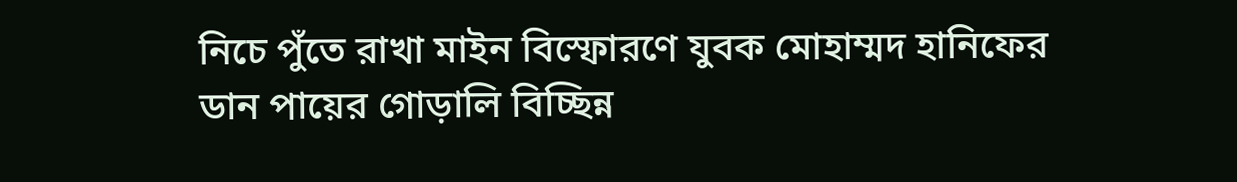নিচে পুঁতে রাখা মাইন বিস্ফোরণে যুবক মোহাম্মদ হানিফের ডান পায়ের গোড়ালি বিচ্ছিন্ন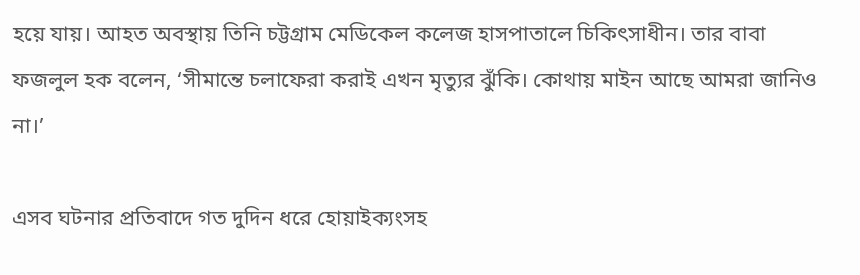হয়ে যায়। আহত অবস্থায় তিনি চট্টগ্রাম মেডিকেল কলেজ হাসপাতালে চিকিৎসাধীন। তার বাবা ফজলুল হক বলেন, ‘সীমান্তে চলাফেরা করাই এখন মৃত্যুর ঝুঁকি। কোথায় মাইন আছে আমরা জানিও না।’

এসব ঘটনার প্রতিবাদে গত দুদিন ধরে হোয়াইক্যংসহ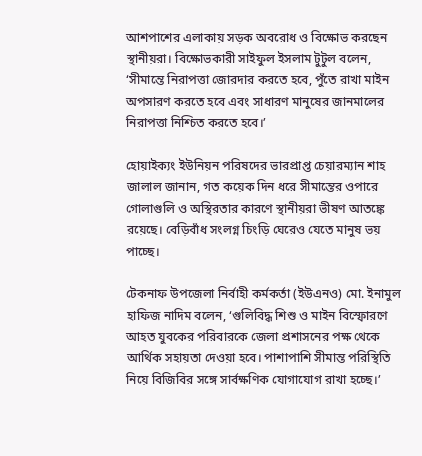আশপাশের এলাকায় সড়ক অবরোধ ও বিক্ষোভ করছেন স্থানীয়রা। বিক্ষোভকারী সাইফুল ইসলাম টুটুল বলেন, ‘সীমান্তে নিরাপত্তা জোরদার করতে হবে, পুঁতে রাখা মাইন অপসারণ করতে হবে এবং সাধারণ মানুষের জানমালের নিরাপত্তা নিশ্চিত করতে হবে।’

হোয়াইক্যং ইউনিয়ন পরিষদের ভারপ্রাপ্ত চেয়ারম্যান শাহ জালাল জানান, গত কয়েক দিন ধরে সীমান্তের ওপারে গোলাগুলি ও অস্থিরতার কারণে স্থানীয়রা ভীষণ আতঙ্কে রয়েছে। বেড়িবাঁধ সংলগ্ন চিংড়ি ঘেরেও যেতে মানুষ ভয় পাচ্ছে।

টেকনাফ উপজেলা নির্বাহী কর্মকর্তা (ইউএনও) মো. ইনামুল হাফিজ নাদিম বলেন, ‘গুলিবিদ্ধ শিশু ও মাইন বিস্ফোরণে আহত যুবকের পরিবারকে জেলা প্রশাসনের পক্ষ থেকে আর্থিক সহায়তা দেওয়া হবে। পাশাপাশি সীমান্ত পরিস্থিতি নিয়ে বিজিবির সঙ্গে সার্বক্ষণিক যোগাযোগ রাখা হচ্ছে।’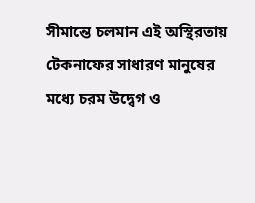সীমান্তে চলমান এই অস্থিরতায় টেকনাফের সাধারণ মানুষের মধ্যে চরম উদ্বেগ ও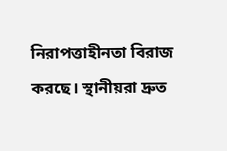নিরাপত্তাহীনতা বিরাজ করছে। স্থানীয়রা দ্রুত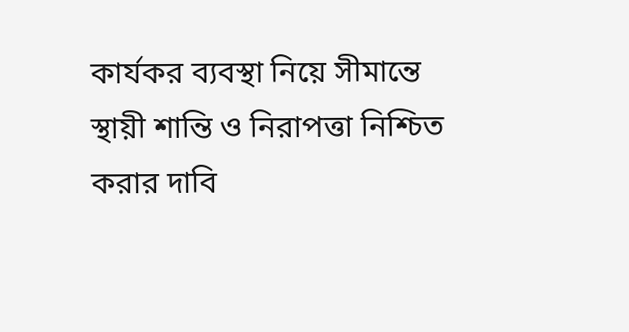কার্যকর ব্যবস্থা নিয়ে সীমান্তে স্থায়ী শান্তি ও নিরাপত্তা নিশ্চিত করার দাবি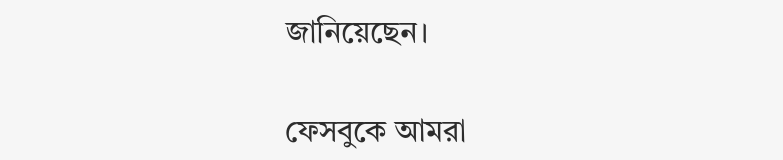জানিয়েছেন।

ফেসবুকে আমরা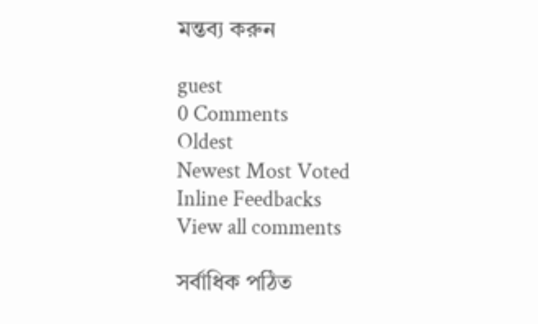মন্তব্য করুন

guest
0 Comments
Oldest
Newest Most Voted
Inline Feedbacks
View all comments

সর্বাধিক পঠিত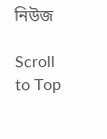নিউজ

Scroll to Top